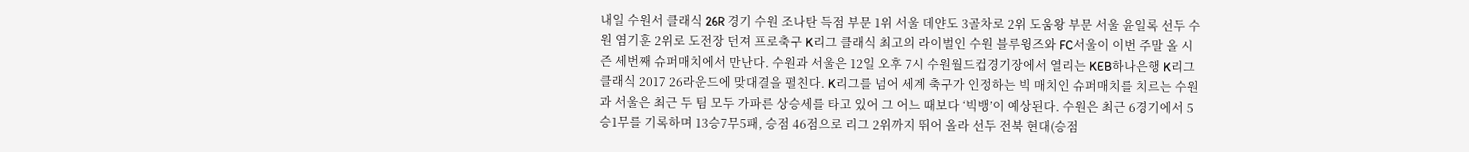내일 수원서 클래식 26R 경기 수원 조나탄 득점 부문 1위 서울 데얀도 3골차로 2위 도움왕 부문 서울 윤일록 선두 수원 염기훈 2위로 도전장 던져 프로축구 K리그 클래식 최고의 라이벌인 수원 블루윙즈와 FC서울이 이번 주말 올 시즌 세번째 슈퍼매치에서 만난다. 수원과 서울은 12일 오후 7시 수원월드컵경기장에서 열리는 KEB하나은행 K리그 클래식 2017 26라운드에 맞대결을 펼친다. K리그를 넘어 세계 축구가 인정하는 빅 매치인 슈퍼매치를 치르는 수원과 서울은 최근 두 팀 모두 가파른 상승세를 타고 있어 그 어느 때보다 ‘빅뱅’이 예상된다. 수원은 최근 6경기에서 5승1무를 기록하며 13승7무5패, 승점 46점으로 리그 2위까지 뛰어 올라 선두 전북 현대(승점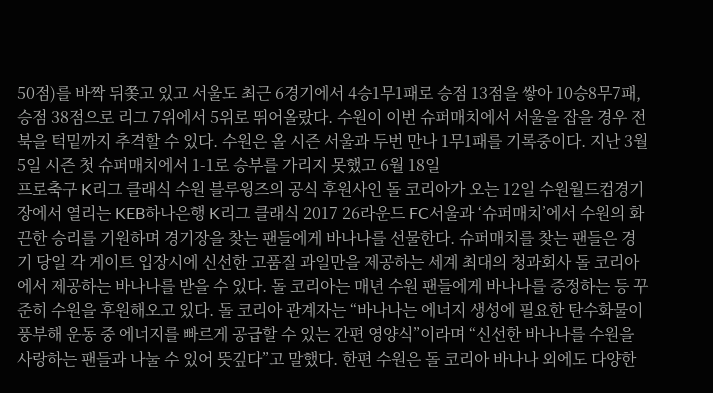50점)를 바짝 뒤쫒고 있고 서울도 최근 6경기에서 4승1무1패로 승점 13점을 쌓아 10승8무7패, 승점 38점으로 리그 7위에서 5위로 뛰어올랐다. 수원이 이번 슈퍼매치에서 서울을 잡을 경우 전북을 턱밑까지 추격할 수 있다. 수원은 올 시즌 서울과 두번 만나 1무1패를 기록중이다. 지난 3월 5일 시즌 첫 슈퍼매치에서 1-1로 승부를 가리지 못했고 6월 18일
프로축구 K리그 클래식 수원 블루윙즈의 공식 후원사인 돌 코리아가 오는 12일 수원월드컵경기장에서 열리는 KEB하나은행 K리그 클래식 2017 26라운드 FC서울과 ‘슈퍼매치’에서 수원의 화끈한 승리를 기원하며 경기장을 찾는 팬들에게 바나나를 선물한다. 슈퍼매치를 찾는 팬들은 경기 당일 각 게이트 입장시에 신선한 고품질 과일만을 제공하는 세계 최대의 청과회사 돌 코리아에서 제공하는 바나나를 받을 수 있다. 돌 코리아는 매년 수원 팬들에게 바나나를 증정하는 등 꾸준히 수원을 후원해오고 있다. 돌 코리아 관계자는 “바나나는 에너지 생성에 필요한 탄수화물이 풍부해 운동 중 에너지를 빠르게 공급할 수 있는 간편 영양식”이라며 “신선한 바나나를 수원을 사랑하는 팬들과 나눌 수 있어 뜻깊다”고 말했다. 한편 수원은 돌 코리아 바나나 외에도 다양한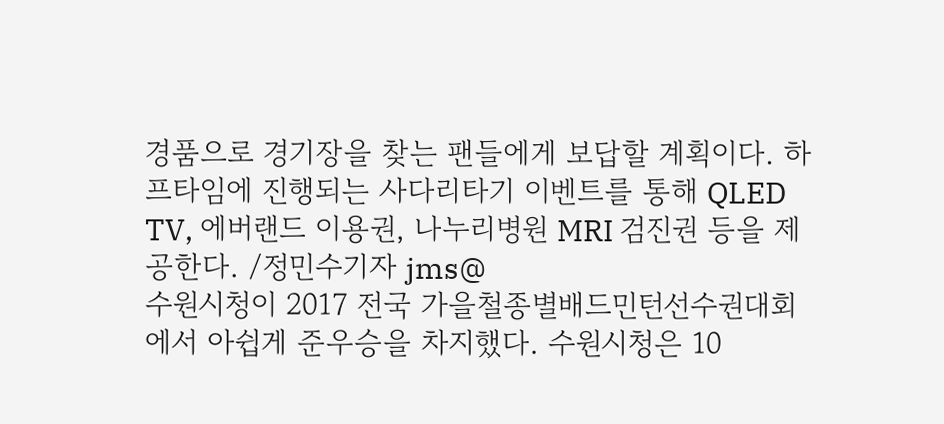경품으로 경기장을 찾는 팬들에게 보답할 계획이다. 하프타임에 진행되는 사다리타기 이벤트를 통해 QLED TV, 에버랜드 이용권, 나누리병원 MRI 검진권 등을 제공한다. /정민수기자 jms@
수원시청이 2017 전국 가을철종별배드민턴선수권대회에서 아쉽게 준우승을 차지했다. 수원시청은 10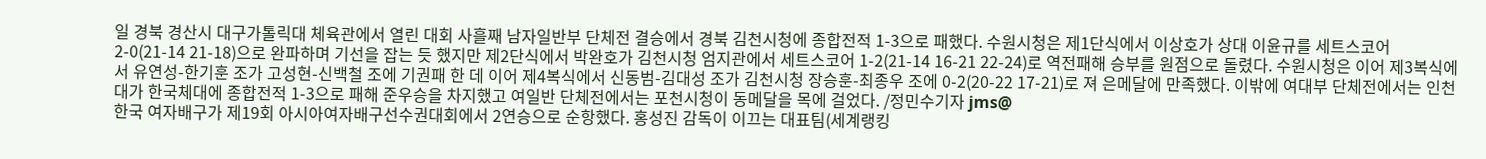일 경북 경산시 대구가톨릭대 체육관에서 열린 대회 사흘째 남자일반부 단체전 결승에서 경북 김천시청에 종합전적 1-3으로 패했다. 수원시청은 제1단식에서 이상호가 상대 이윤규를 세트스코어 2-0(21-14 21-18)으로 완파하며 기선을 잡는 듯 했지만 제2단식에서 박완호가 김천시청 엄지관에서 세트스코어 1-2(21-14 16-21 22-24)로 역전패해 승부를 원점으로 돌렸다. 수원시청은 이어 제3복식에서 유연성-한기훈 조가 고성현-신백철 조에 기권패 한 데 이어 제4복식에서 신동범-김대성 조가 김천시청 장승훈-최종우 조에 0-2(20-22 17-21)로 져 은메달에 만족했다. 이밖에 여대부 단체전에서는 인천대가 한국체대에 종합전적 1-3으로 패해 준우승을 차지했고 여일반 단체전에서는 포천시청이 동메달을 목에 걸었다. /정민수기자 jms@
한국 여자배구가 제19회 아시아여자배구선수권대회에서 2연승으로 순항했다. 홍성진 감독이 이끄는 대표팀(세계랭킹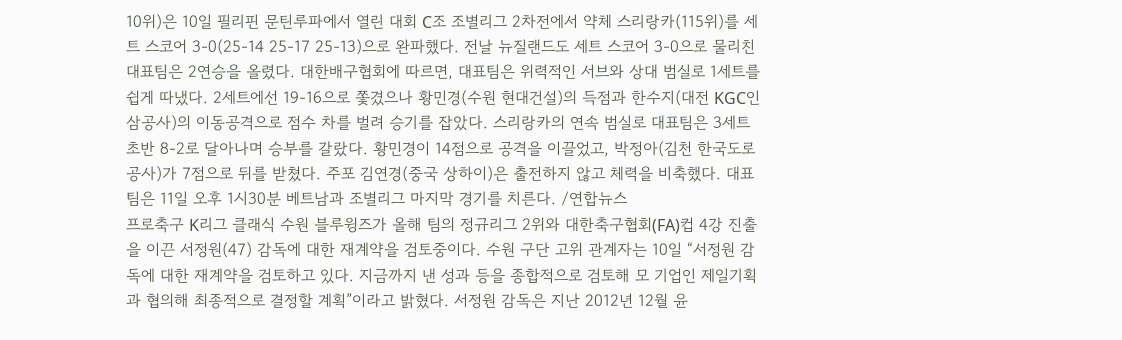10위)은 10일 필리핀 문틴루파에서 열린 대회 C조 조별리그 2차전에서 약체 스리랑카(115위)를 세트 스코어 3-0(25-14 25-17 25-13)으로 완파했다. 전날 뉴질랜드도 세트 스코어 3-0으로 물리친 대표팀은 2연승을 올렸다. 대한배구협회에 따르면, 대표팀은 위력적인 서브와 상대 범실로 1세트를 쉽게 따냈다. 2세트에선 19-16으로 쫓겼으나 황민경(수원 현대건설)의 득점과 한수지(대전 KGC인삼공사)의 이동공격으로 점수 차를 벌려 승기를 잡았다. 스리랑카의 연속 범실로 대표팀은 3세트 초반 8-2로 달아나며 승부를 갈랐다. 황민경이 14점으로 공격을 이끌었고, 박정아(김천 한국도로공사)가 7점으로 뒤를 받쳤다. 주포 김연경(중국 상하이)은 출전하지 않고 체력을 비축했다. 대표팀은 11일 오후 1시30분 베트남과 조별리그 마지막 경기를 치른다. /연합뉴스
프로축구 K리그 클래식 수원 블루윙즈가 올해 팀의 정규리그 2위와 대한축구협회(FA)컵 4강 진출을 이끈 서정원(47) 감독에 대한 재계약을 검토중이다. 수원 구단 고위 관계자는 10일 “서정원 감독에 대한 재계약을 검토하고 있다. 지금까지 낸 성과 등을 종합적으로 검토해 모 기업인 제일기획과 협의해 최종적으로 결정할 계획”이라고 밝혔다. 서정원 감독은 지난 2012년 12월 윤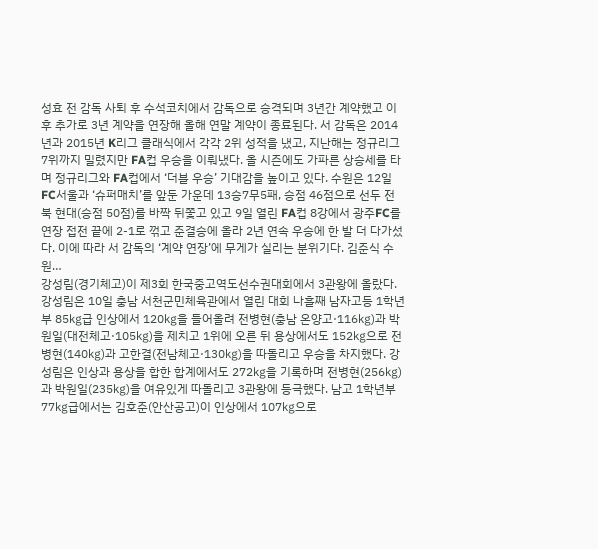성효 전 감독 사퇴 후 수석코치에서 감독으로 승격되며 3년간 계약했고 이후 추가로 3년 계약을 연장해 올해 연말 계약이 종료된다. 서 감독은 2014년과 2015년 K리그 클래식에서 각각 2위 성적을 냈고, 지난해는 정규리그 7위까지 밀렸지만 FA컵 우승을 이뤄냈다. 올 시즌에도 가파른 상승세를 타며 정규리그와 FA컵에서 ‘더블 우승’ 기대감을 높이고 있다. 수원은 12일 FC서울과 ‘슈퍼매치’를 앞둔 가운데 13승7무5패, 승점 46점으로 선두 전북 현대(승점 50점)를 바짝 뒤쫓고 있고 9일 열린 FA컵 8강에서 광주FC를 연장 접전 끝에 2-1로 꺾고 준결승에 올라 2년 연속 우승에 한 발 더 다가섰다. 이에 따라 서 감독의 ‘계약 연장’에 무게가 실리는 분위기다. 김준식 수원…
강성림(경기체고)이 제3회 한국중고역도선수권대회에서 3관왕에 올랐다. 강성림은 10일 충남 서천군민체육관에서 열린 대회 나흘째 남자고등 1학년부 85㎏급 인상에서 120㎏을 들어올려 전병현(충남 온양고·116㎏)과 박원일(대전체고·105㎏)을 제치고 1위에 오른 뒤 용상에서도 152㎏으로 전병현(140㎏)과 고한결(전남체고·130㎏)을 따돌리고 우승을 차지했다. 강성림은 인상과 용상을 합한 합계에서도 272㎏을 기록하며 전병현(256㎏)과 박원일(235㎏)을 여유있게 따돌리고 3관왕에 등극했다. 남고 1학년부 77㎏급에서는 김호준(안산공고)이 인상에서 107㎏으로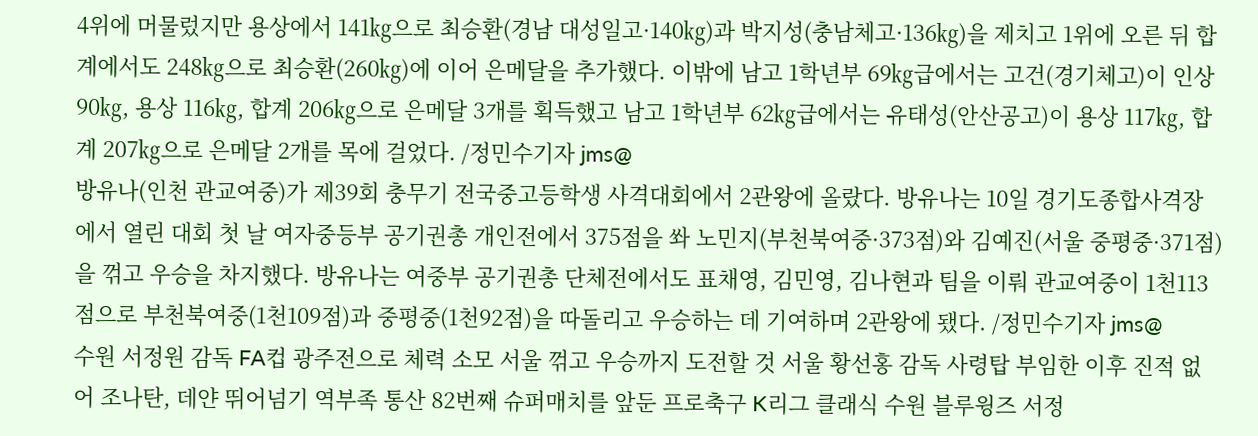4위에 머물렀지만 용상에서 141㎏으로 최승환(경남 대성일고·140㎏)과 박지성(충남체고·136㎏)을 제치고 1위에 오른 뒤 합계에서도 248㎏으로 최승환(260㎏)에 이어 은메달을 추가했다. 이밖에 남고 1학년부 69㎏급에서는 고건(경기체고)이 인상 90㎏, 용상 116㎏, 합계 206㎏으로 은메달 3개를 획득했고 남고 1학년부 62㎏급에서는 유태성(안산공고)이 용상 117㎏, 합계 207㎏으로 은메달 2개를 목에 걸었다. /정민수기자 jms@
방유나(인천 관교여중)가 제39회 충무기 전국중고등학생 사격대회에서 2관왕에 올랐다. 방유나는 10일 경기도종합사격장에서 열린 대회 첫 날 여자중등부 공기권총 개인전에서 375점을 쏴 노민지(부천북여중·373점)와 김예진(서울 중평중·371점)을 꺾고 우승을 차지했다. 방유나는 여중부 공기권총 단체전에서도 표채영, 김민영, 김나현과 팀을 이뤄 관교여중이 1천113점으로 부천북여중(1천109점)과 중평중(1천92점)을 따돌리고 우승하는 데 기여하며 2관왕에 됐다. /정민수기자 jms@
수원 서정원 감독 FA컵 광주전으로 체력 소모 서울 꺾고 우승까지 도전할 것 서울 황선홍 감독 사령탑 부임한 이후 진적 없어 조나탄, 데얀 뛰어넘기 역부족 통산 82번째 슈퍼매치를 앞둔 프로축구 K리그 클래식 수원 블루윙즈 서정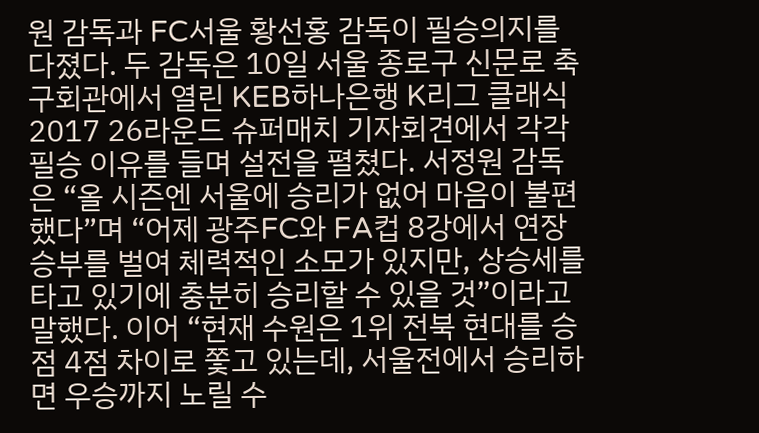원 감독과 FC서울 황선홍 감독이 필승의지를 다졌다. 두 감독은 10일 서울 종로구 신문로 축구회관에서 열린 KEB하나은행 K리그 클래식 2017 26라운드 슈퍼매치 기자회견에서 각각 필승 이유를 들며 설전을 펼쳤다. 서정원 감독은 “올 시즌엔 서울에 승리가 없어 마음이 불편했다”며 “어제 광주FC와 FA컵 8강에서 연장 승부를 벌여 체력적인 소모가 있지만, 상승세를 타고 있기에 충분히 승리할 수 있을 것”이라고 말했다. 이어 “현재 수원은 1위 전북 현대를 승점 4점 차이로 쫓고 있는데, 서울전에서 승리하면 우승까지 노릴 수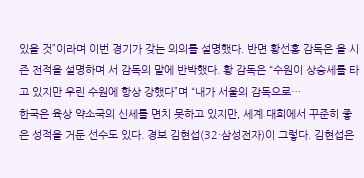있을 것”이라며 이번 경기가 갖는 의의를 설명했다. 반면 황선홍 감독은 올 시즌 전적을 설명하며 서 감독의 말에 반박했다. 황 감독은 “수원이 상승세를 타고 있지만 우린 수원에 항상 강했다”며 “내가 서울의 감독으로…
한국은 육상 약소국의 신세를 면치 못하고 있지만, 세계 대회에서 꾸준히 좋은 성적을 거둔 선수도 있다. 경보 김현섭(32·삼성전자)이 그렇다. 김현섭은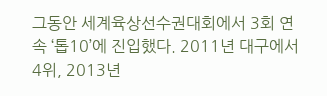그동안 세계육상선수권대회에서 3회 연속 ‘톱10’에 진입했다. 2011년 대구에서 4위, 2013년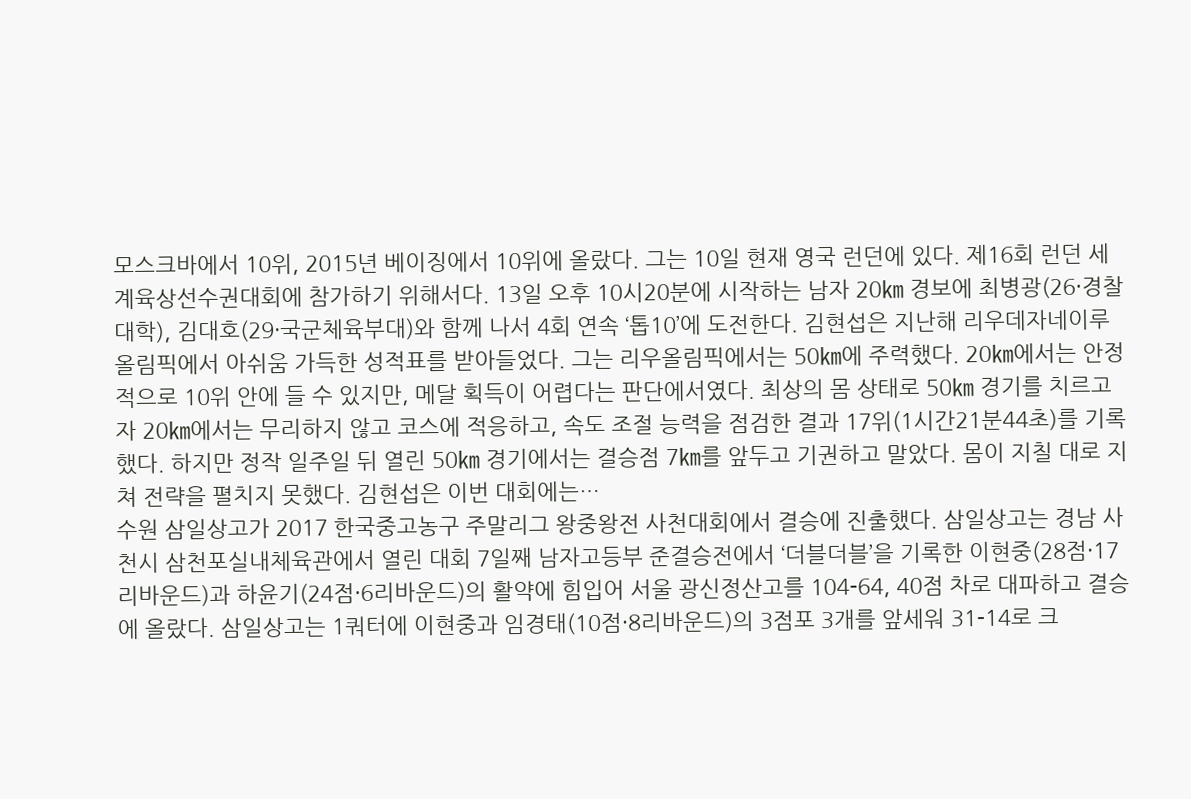모스크바에서 10위, 2015년 베이징에서 10위에 올랐다. 그는 10일 현재 영국 런던에 있다. 제16회 런던 세계육상선수권대회에 참가하기 위해서다. 13일 오후 10시20분에 시작하는 남자 20㎞ 경보에 최병광(26·경찰대학), 김대호(29·국군체육부대)와 함께 나서 4회 연속 ‘톱10’에 도전한다. 김현섭은 지난해 리우데자네이루 올림픽에서 아쉬움 가득한 성적표를 받아들었다. 그는 리우올림픽에서는 50㎞에 주력했다. 20㎞에서는 안정적으로 10위 안에 들 수 있지만, 메달 획득이 어렵다는 판단에서였다. 최상의 몸 상태로 50㎞ 경기를 치르고자 20㎞에서는 무리하지 않고 코스에 적응하고, 속도 조절 능력을 점검한 결과 17위(1시간21분44초)를 기록했다. 하지만 정작 일주일 뒤 열린 50㎞ 경기에서는 결승점 7㎞를 앞두고 기권하고 말았다. 몸이 지칠 대로 지쳐 전략을 펼치지 못했다. 김현섭은 이번 대회에는…
수원 삼일상고가 2017 한국중고농구 주말리그 왕중왕전 사천대회에서 결승에 진출했다. 삼일상고는 경남 사천시 삼천포실내체육관에서 열린 대회 7일째 남자고등부 준결승전에서 ‘더블더블’을 기록한 이현중(28점·17리바운드)과 하윤기(24점·6리바운드)의 활약에 힘입어 서울 광신정산고를 104-64, 40점 차로 대파하고 결승에 올랐다. 삼일상고는 1쿼터에 이현중과 임경태(10점·8리바운드)의 3점포 3개를 앞세워 31-14로 크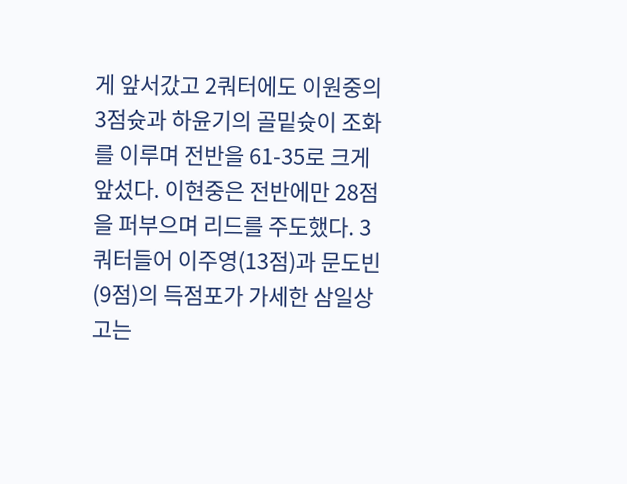게 앞서갔고 2쿼터에도 이원중의 3점슛과 하윤기의 골밑슛이 조화를 이루며 전반을 61-35로 크게 앞섰다. 이현중은 전반에만 28점을 퍼부으며 리드를 주도했다. 3쿼터들어 이주영(13점)과 문도빈(9점)의 득점포가 가세한 삼일상고는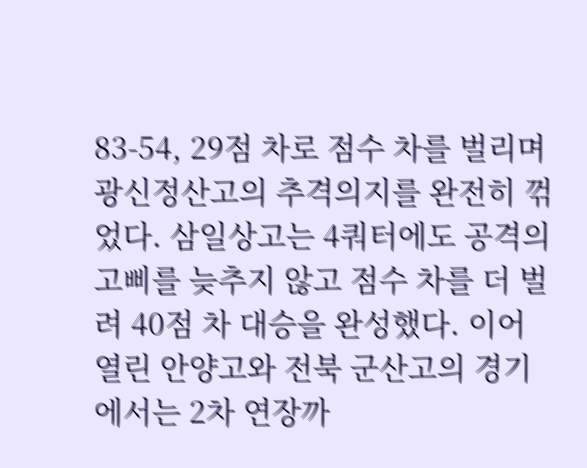83-54, 29점 차로 점수 차를 벌리며 광신정산고의 추격의지를 완전히 꺾었다. 삼일상고는 4쿼터에도 공격의 고삐를 늦추지 않고 점수 차를 더 벌려 40점 차 대승을 완성했다. 이어 열린 안양고와 전북 군산고의 경기에서는 2차 연장까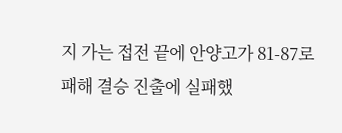지 가는 접전 끝에 안양고가 81-87로 패해 결승 진출에 실패했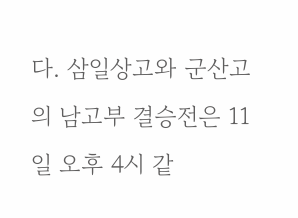다. 삼일상고와 군산고의 남고부 결승전은 11일 오후 4시 같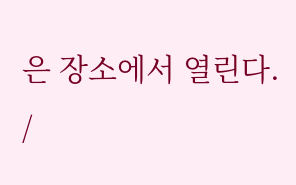은 장소에서 열린다. /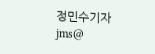정민수기자 jms@